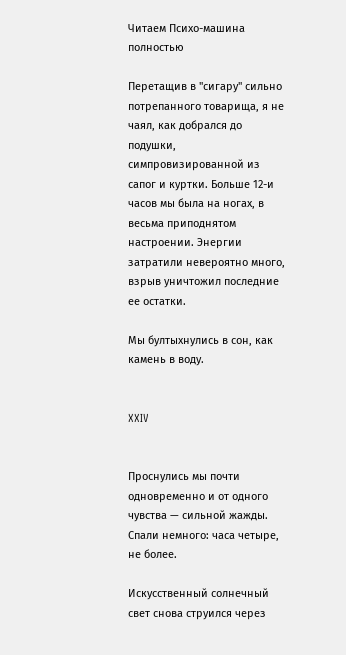Читаем Психо-машина полностью

Перетащив в "сигару" сильно потрепанного товарища, я не чаял, как добрался до подушки, симпровизированной из сапог и куртки. Больше 12-и часов мы была на ногах, в весьма приподнятом настроении. Энергии затратили невероятно много, взрыв уничтожил последние ее остатки.

Мы бултыхнулись в сон, как камень в воду.


XXIV


Проснулись мы почти одновременно и от одного чувства — сильной жажды. Спали немного: часа четыре, не более.

Искусственный солнечный свет снова струился через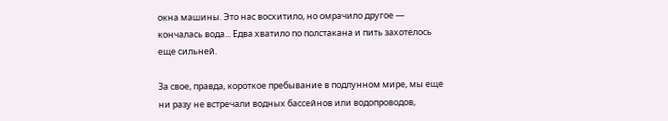окна машины. Это нас восхитило, но омрачило другое — кончалась вода... Едва хватило по полстакана и пить захотелось еще сильней.

За свое, правда, короткое пребывание в подлунном мире, мы еще ни разу не встречали водных бассейнов или водопроводов,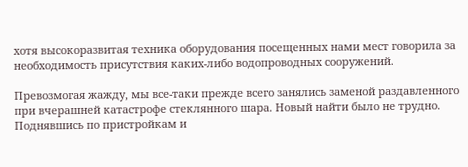хотя высокоразвитая техника оборудования посещенных нами мест говорила за необходимость присутствия каких-либо водопроводных сооружений.

Превозмогая жажду, мы все-таки прежде всего занялись заменой раздавленного при вчерашней катастрофе стеклянного шара. Новый найти было не трудно. Поднявшись по пристройкам и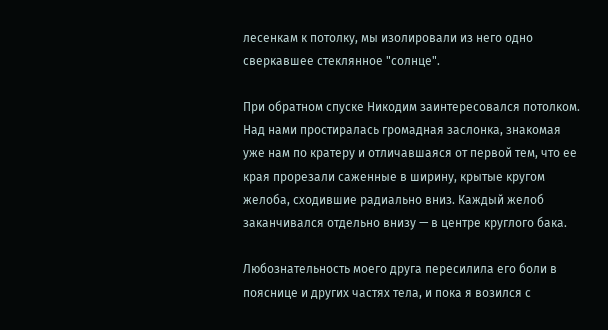лесенкам к потолку, мы изолировали из него одно сверкавшее стеклянное "солнце".

При обратном спуске Никодим заинтересовался потолком. Над нами простиралась громадная заслонка, знакомая уже нам по кратеру и отличавшаяся от первой тем, что ее края прорезали саженные в ширину, крытые кругом желоба, сходившие радиально вниз. Каждый желоб заканчивался отдельно внизу — в центре круглого бака.

Любознательность моего друга пересилила его боли в пояснице и других частях тела, и пока я возился с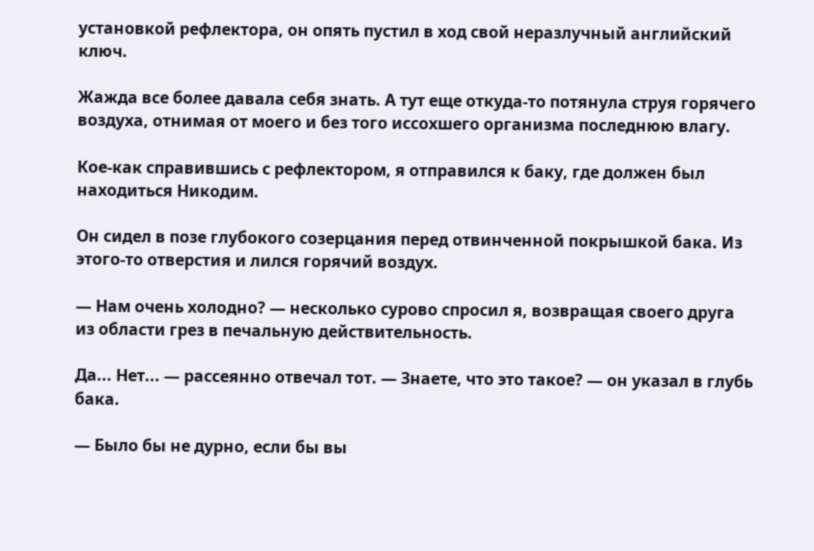установкой рефлектора, он опять пустил в ход свой неразлучный английский ключ.

Жажда все более давала себя знать. А тут еще откуда-то потянула струя горячего воздуха, отнимая от моего и без того иссохшего организма последнюю влагу.

Кое-как справившись с рефлектором, я отправился к баку, где должен был находиться Никодим.

Он сидел в позе глубокого созерцания перед отвинченной покрышкой бака. Из этого-то отверстия и лился горячий воздух.

— Нам очень холодно? — несколько сурово спросил я, возвращая своего друга из области грез в печальную действительность.

Да... Нет... — рассеянно отвечал тот. — Знаете, что это такое? — он указал в глубь бака.

— Было бы не дурно, если бы вы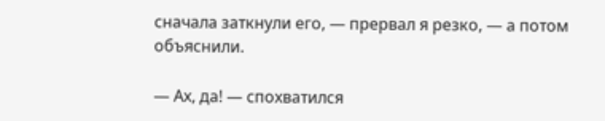сначала заткнули его, — прервал я резко, — а потом объяснили.

— Ах, да! — спохватился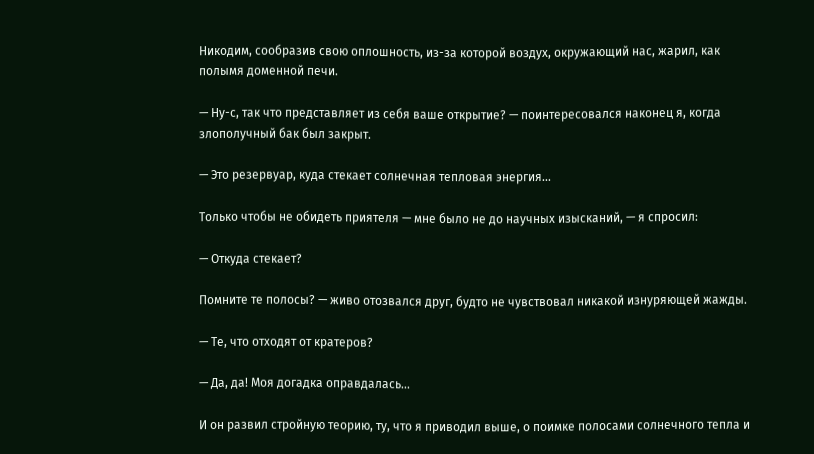Никодим, сообразив свою оплошность, из-за которой воздух, окружающий нас, жарил, как полымя доменной печи.

— Ну-с, так что представляет из себя ваше открытие? — поинтересовался наконец я, когда злополучный бак был закрыт.

— Это резервуар, куда стекает солнечная тепловая энергия...

Только чтобы не обидеть приятеля — мне было не до научных изысканий, — я спросил:

— Откуда стекает?

Помните те полосы? — живо отозвался друг, будто не чувствовал никакой изнуряющей жажды.

— Те, что отходят от кратеров?

— Да, да! Моя догадка оправдалась...

И он развил стройную теорию, ту, что я приводил выше, о поимке полосами солнечного тепла и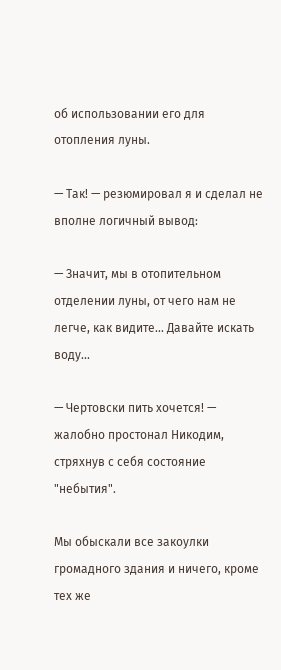об использовании его для отопления луны.

— Так! — резюмировал я и сделал не вполне логичный вывод:

— Значит, мы в отопительном отделении луны, от чего нам не легче, как видите... Давайте искать воду...

— Чертовски пить хочется! — жалобно простонал Никодим, стряхнув с себя состояние "небытия".

Мы обыскали все закоулки громадного здания и ничего, кроме тех же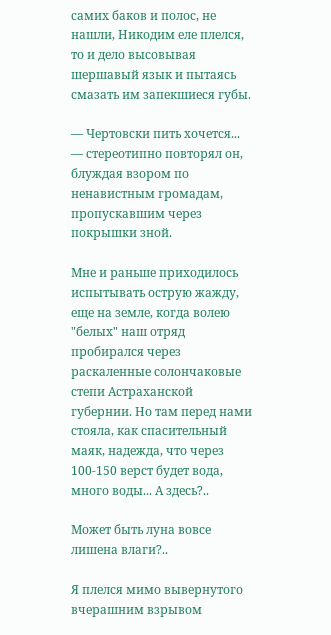самих баков и полос, не нашли, Никодим еле плелся, то и дело высовывая шершавый язык и пытаясь смазать им запекшиеся губы.

— Чертовски пить хочется... — стереотипно повторял он, блуждая взором по ненавистным громадам, пропускавшим через покрышки зной.

Мне и раньше приходилось испытывать острую жажду, еще на земле, когда волею "белых" наш отряд пробирался через раскаленные солончаковые степи Астраханской губернии. Но там перед нами стояла, как спасительный маяк, надежда, что через 100-150 верст будет вода, много воды... А здесь?..

Может быть луна вовсе лишена влаги?..

Я плелся мимо вывернутого вчерашним взрывом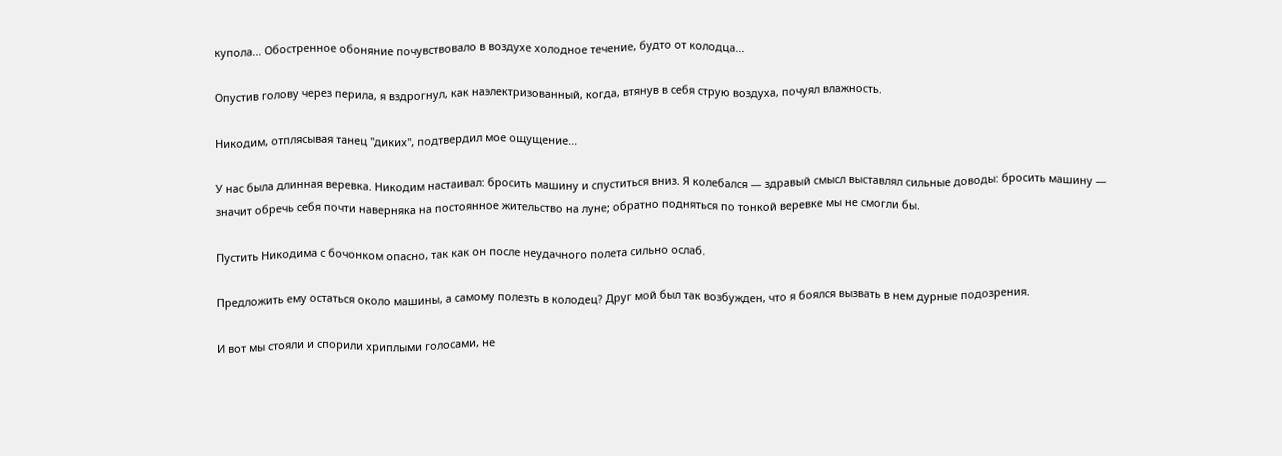купола... Обостренное обоняние почувствовало в воздухе холодное течение, будто от колодца...

Опустив голову через перила, я вздрогнул, как наэлектризованный, когда, втянув в себя струю воздуха, почуял влажность.

Никодим, отплясывая танец "диких", подтвердил мое ощущение...

У нас была длинная веревка. Никодим настаивал: бросить машину и спуститься вниз. Я колебался — здравый смысл выставлял сильные доводы: бросить машину — значит обречь себя почти наверняка на постоянное жительство на луне; обратно подняться по тонкой веревке мы не смогли бы.

Пустить Никодима с бочонком опасно, так как он после неудачного полета сильно ослаб.

Предложить ему остаться около машины, а самому полезть в колодец? Друг мой был так возбужден, что я боялся вызвать в нем дурные подозрения.

И вот мы стояли и спорили хриплыми голосами, не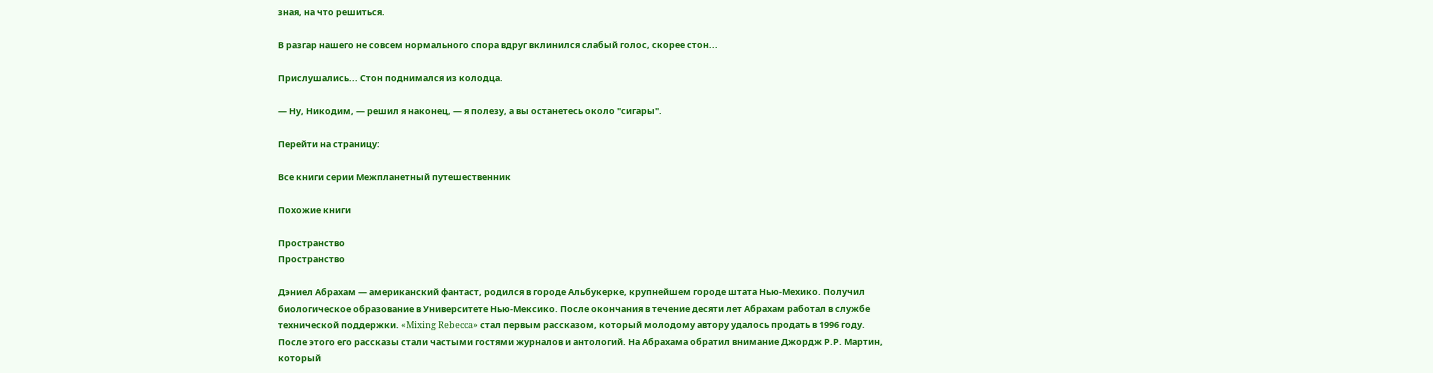зная, на что решиться.

В разгар нашего не совсем нормального спора вдруг вклинился слабый голос, скорее стон...

Прислушались... Стон поднимался из колодца.

— Ну, Никодим, — решил я наконец, — я полезу, а вы останетесь около "сигары".

Перейти на страницу:

Все книги серии Межпланетный путешественник

Похожие книги

Пространство
Пространство

Дэниел Абрахам — американский фантаст, родился в городе Альбукерке, крупнейшем городе штата Нью-Мехико. Получил биологическое образование в Университете Нью-Мексико. После окончания в течение десяти лет Абрахам работал в службе технической поддержки. «Mixing Rebecca» стал первым рассказом, который молодому автору удалось продать в 1996 году. После этого его рассказы стали частыми гостями журналов и антологий. На Абрахама обратил внимание Джордж Р.Р. Мартин, который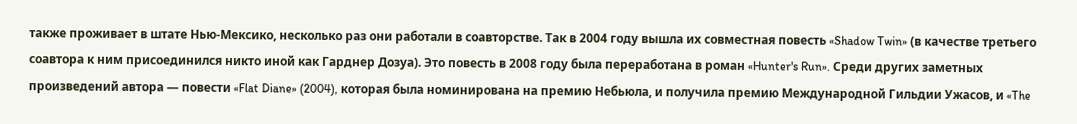также проживает в штате Нью-Мексико, несколько раз они работали в соавторстве. Так в 2004 году вышла их совместная повесть «Shadow Twin» (в качестве третьего соавтора к ним присоединился никто иной как Гарднер Дозуа). Это повесть в 2008 году была переработана в роман «Hunter's Run». Среди других заметных произведений автора — повести «Flat Diane» (2004), которая была номинирована на премию Небьюла, и получила премию Международной Гильдии Ужасов, и «The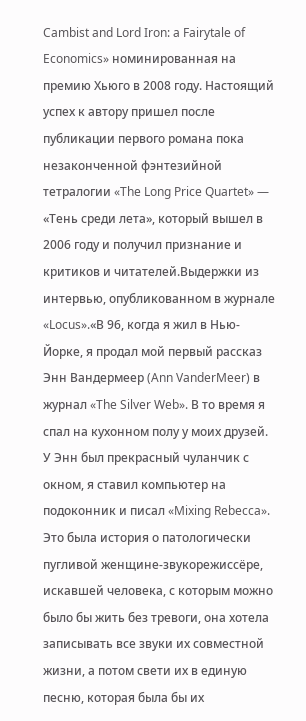Cambist and Lord Iron: a Fairytale of Economics» номинированная на премию Хьюго в 2008 году. Настоящий успех к автору пришел после публикации первого романа пока незаконченной фэнтезийной тетралогии «The Long Price Quartet» — «Тень среди лета», который вышел в 2006 году и получил признание и критиков и читателей.Выдержки из интервью, опубликованном в журнале «Locus».«В 96, когда я жил в Нью-Йорке, я продал мой первый рассказ Энн Вандермеер (Ann VanderMeer) в журнал «The Silver Web». В то время я спал на кухонном полу у моих друзей. У Энн был прекрасный чуланчик с окном, я ставил компьютер на подоконник и писал «Mixing Rebecca». Это была история о патологически пугливой женщине-звукорежиссёре, искавшей человека, с которым можно было бы жить без тревоги, она хотела записывать все звуки их совместной жизни, а потом свети их в единую песню, которая была бы их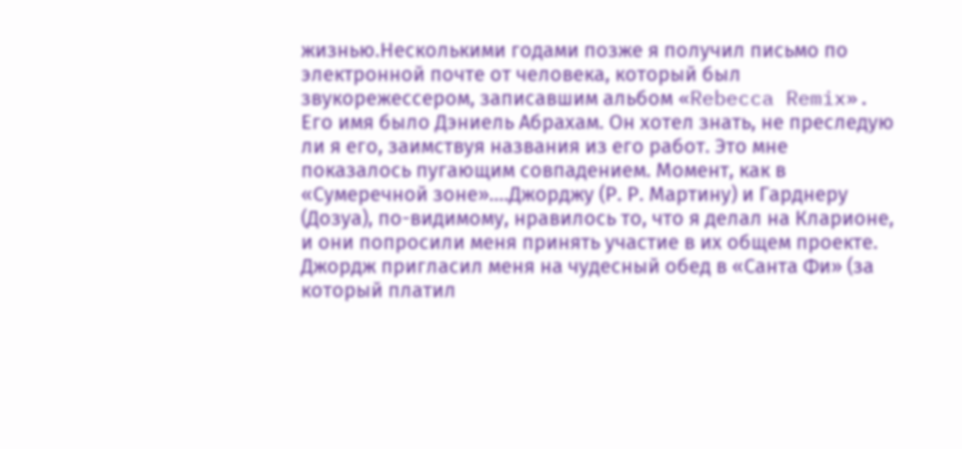жизнью.Несколькими годами позже я получил письмо по электронной почте от человека, который был звукорежессером, записавшим альбом «Rebecca Remix». Его имя было Дэниель Абрахам. Он хотел знать, не преследую ли я его, заимствуя названия из его работ. Это мне показалось пугающим совпадением. Момент, как в «Сумеречной зоне»....Джорджу (Р. Р. Мартину) и Гарднеру (Дозуа), по-видимому, нравилось то, что я делал на Кларионе, и они попросили меня принять участие в их общем проекте. Джордж пригласил меня на чудесный обед в «Санта Фи» (за который платил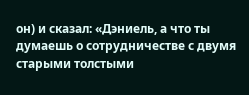он) и сказал: «Дэниель, а что ты думаешь о сотрудничестве с двумя старыми толстыми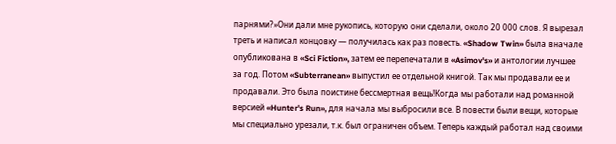парнями?»Они дали мне рукопись, которую они сделали, около 20 000 слов. Я вырезал треть и написал концовку — получилась как раз повесть. «Shadow Twin» была вначале опубликована в «Sci Fiction», затем ее перепечатали в «Asimov's» и антологии лучшее за год. Потом «Subterranean» выпустил ее отдельной книгой. Так мы продавали ее и продавали. Это была поистине бессмертная вещь!Когда мы работали над романной версией «Hunter's Run», для начала мы выбросили все. В повести были вещи, которые мы специально урезали, т.к. был ограничен объем. Теперь каждый работал над своими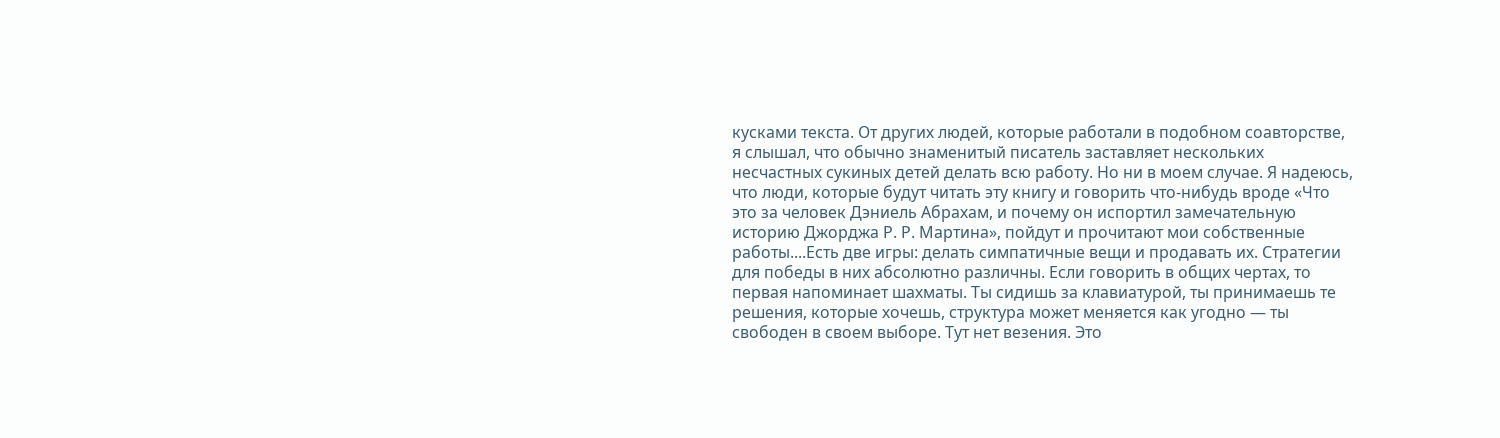кусками текста. От других людей, которые работали в подобном соавторстве, я слышал, что обычно знаменитый писатель заставляет нескольких несчастных сукиных детей делать всю работу. Но ни в моем случае. Я надеюсь, что люди, которые будут читать эту книгу и говорить что-нибудь вроде «Что это за человек Дэниель Абрахам, и почему он испортил замечательную историю Джорджа Р. Р. Мартина», пойдут и прочитают мои собственные работы....Есть две игры: делать симпатичные вещи и продавать их. Стратегии для победы в них абсолютно различны. Если говорить в общих чертах, то первая напоминает шахматы. Ты сидишь за клавиатурой, ты принимаешь те решения, которые хочешь, структура может меняется как угодно — ты свободен в своем выборе. Тут нет везения. Это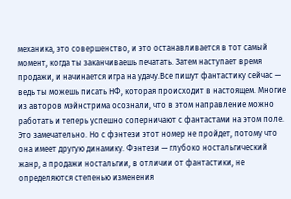механика, это совершенство, и это останавливается в тот самый момент, когда ты заканчиваешь печатать. Затем наступает время продажи, и начинается игра на удачу.Все пишут фантастику сейчас — ведь ты можешь писать НФ, которая происходит в настоящем. Многие из авторов мэйнстрима осознали, что в этом направление можно работать и теперь успешно соперничают с фантастами на этом поле. Это замечательно. Но с фэнтези этот номер не пройдет, потому что она имеет другую динамику. Фэнтези — глубоко ностальгический жанр, а продажи ностальгии, в отличии от фантастики, не определяются степенью изменения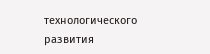технологического развития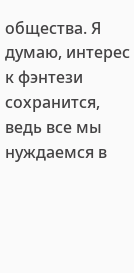общества. Я думаю, интерес к фэнтези сохранится, ведь все мы нуждаемся в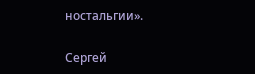ностальгии».

Сергей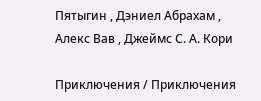Пятыгин , Дэниел Абрахам , Алекс Вав , Джеймс С. А. Кори

Приключения / Приключения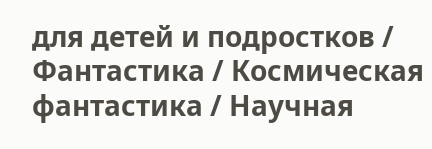для детей и подростков / Фантастика / Космическая фантастика / Научная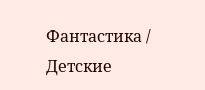Фантастика / Детские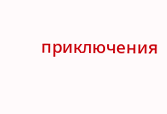приключения